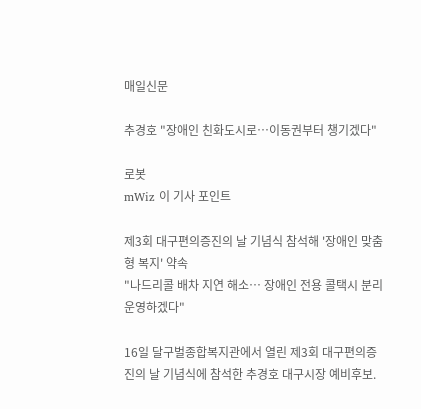매일신문

추경호 "장애인 친화도시로…이동권부터 챙기겠다"

로봇
mWiz 이 기사 포인트

제3회 대구편의증진의 날 기념식 참석해 '장애인 맞춤형 복지' 약속
"나드리콜 배차 지연 해소… 장애인 전용 콜택시 분리 운영하겠다"

16일 달구벌종합복지관에서 열린 제3회 대구편의증진의 날 기념식에 참석한 추경호 대구시장 예비후보.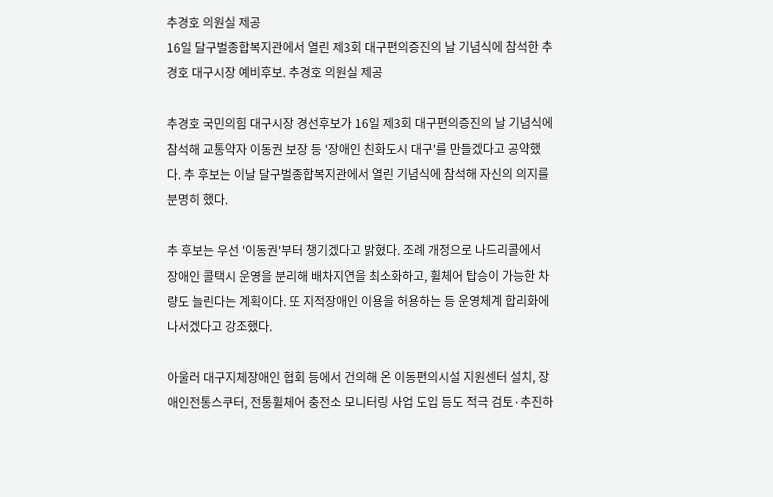추경호 의원실 제공
16일 달구벌종합복지관에서 열린 제3회 대구편의증진의 날 기념식에 참석한 추경호 대구시장 예비후보. 추경호 의원실 제공

추경호 국민의힘 대구시장 경선후보가 16일 제3회 대구편의증진의 날 기념식에 참석해 교통약자 이동권 보장 등 '장애인 친화도시 대구'를 만들겠다고 공약했다. 추 후보는 이날 달구벌종합복지관에서 열린 기념식에 참석해 자신의 의지를 분명히 했다.

추 후보는 우선 '이동권'부터 챙기겠다고 밝혔다. 조례 개정으로 나드리콜에서 장애인 콜택시 운영을 분리해 배차지연을 최소화하고, 휠체어 탑승이 가능한 차량도 늘린다는 계획이다. 또 지적장애인 이용을 허용하는 등 운영체계 합리화에 나서겠다고 강조했다.

아울러 대구지체장애인 협회 등에서 건의해 온 이동편의시설 지원센터 설치, 장애인전통스쿠터, 전통휠체어 충전소 모니터링 사업 도입 등도 적극 검토·추진하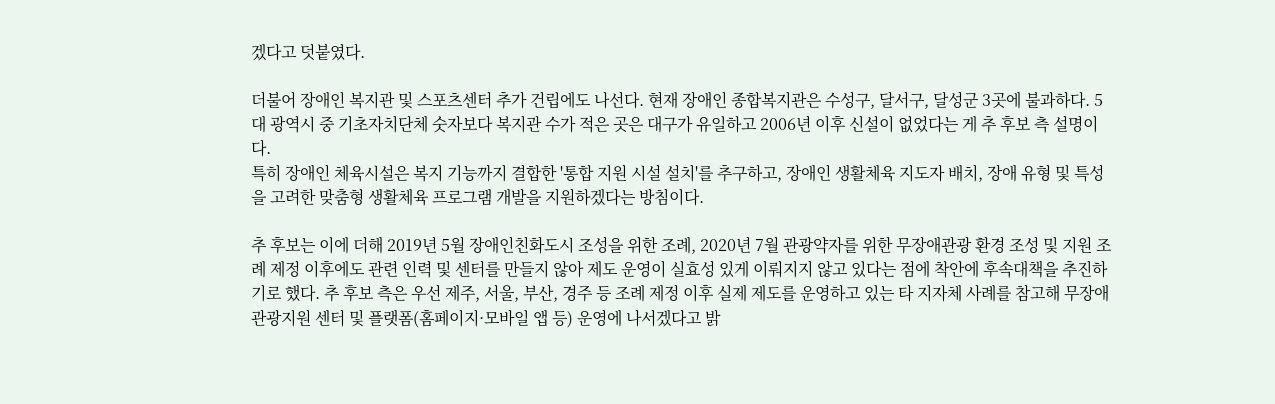겠다고 덧붙였다.

더불어 장애인 복지관 및 스포츠센터 추가 건립에도 나선다. 현재 장애인 종합복지관은 수성구, 달서구, 달성군 3곳에 불과하다. 5대 광역시 중 기초자치단체 숫자보다 복지관 수가 적은 곳은 대구가 유일하고 2006년 이후 신설이 없었다는 게 추 후보 측 설명이다.
특히 장애인 체육시설은 복지 기능까지 결합한 '통합 지원 시설 설치'를 추구하고, 장애인 생활체육 지도자 배치, 장애 유형 및 특성을 고려한 맞춤형 생활체육 프로그램 개발을 지원하겠다는 방침이다.

추 후보는 이에 더해 2019년 5월 장애인친화도시 조성을 위한 조례, 2020년 7월 관광약자를 위한 무장애관광 환경 조성 및 지원 조례 제정 이후에도 관련 인력 및 센터를 만들지 않아 제도 운영이 실효성 있게 이뤄지지 않고 있다는 점에 착안에 후속대책을 추진하기로 했다. 추 후보 측은 우선 제주, 서울, 부산, 경주 등 조례 제정 이후 실제 제도를 운영하고 있는 타 지자체 사례를 참고해 무장애 관광지원 센터 및 플랫폼(홈페이지·모바일 앱 등) 운영에 나서겠다고 밝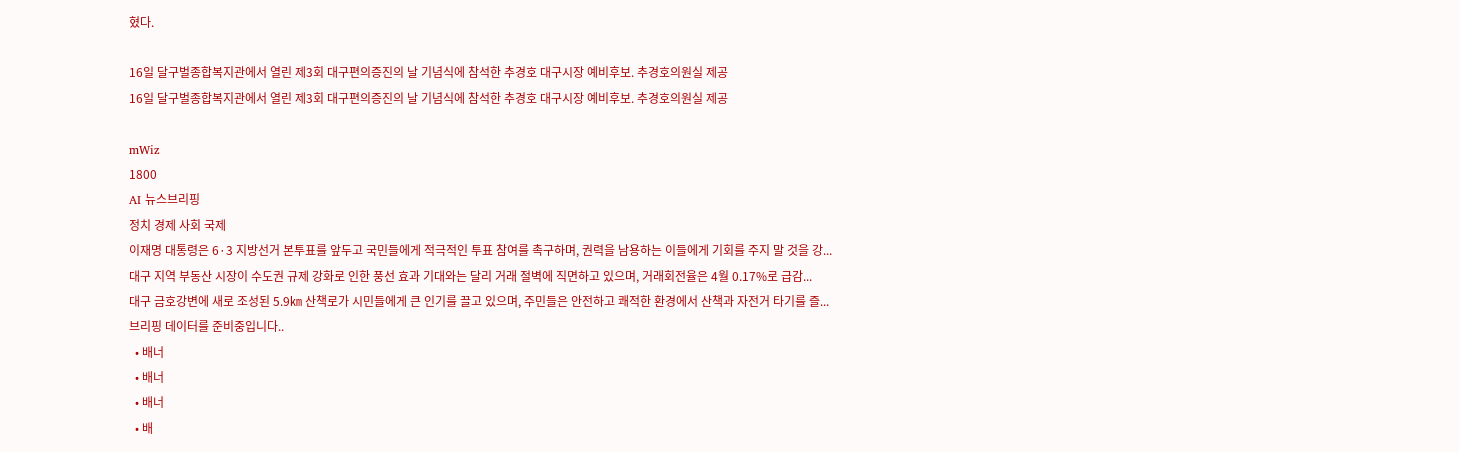혔다.

16일 달구벌종합복지관에서 열린 제3회 대구편의증진의 날 기념식에 참석한 추경호 대구시장 예비후보. 추경호의원실 제공
16일 달구벌종합복지관에서 열린 제3회 대구편의증진의 날 기념식에 참석한 추경호 대구시장 예비후보. 추경호의원실 제공

mWiz
1800
AI 뉴스브리핑
정치 경제 사회 국제
이재명 대통령은 6·3 지방선거 본투표를 앞두고 국민들에게 적극적인 투표 참여를 촉구하며, 권력을 남용하는 이들에게 기회를 주지 말 것을 강...
대구 지역 부동산 시장이 수도권 규제 강화로 인한 풍선 효과 기대와는 달리 거래 절벽에 직면하고 있으며, 거래회전율은 4월 0.17%로 급감...
대구 금호강변에 새로 조성된 5.9㎞ 산책로가 시민들에게 큰 인기를 끌고 있으며, 주민들은 안전하고 쾌적한 환경에서 산책과 자전거 타기를 즐...
브리핑 데이터를 준비중입니다..
  • 배너
  • 배너
  • 배너
  • 배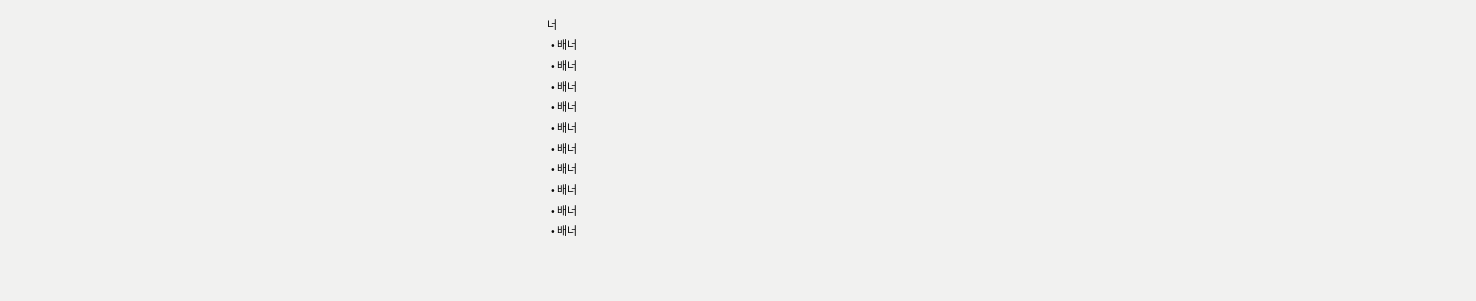너
  • 배너
  • 배너
  • 배너
  • 배너
  • 배너
  • 배너
  • 배너
  • 배너
  • 배너
  • 배너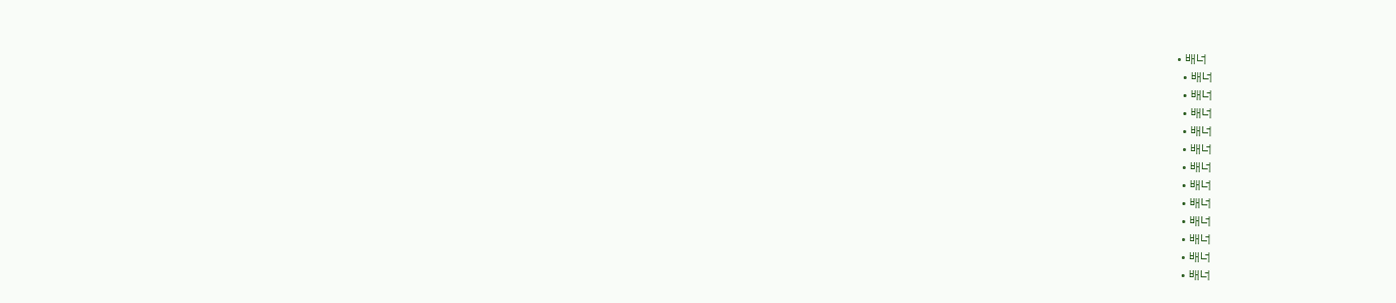• 배너
  • 배너
  • 배너
  • 배너
  • 배너
  • 배너
  • 배너
  • 배너
  • 배너
  • 배너
  • 배너
  • 배너
  • 배너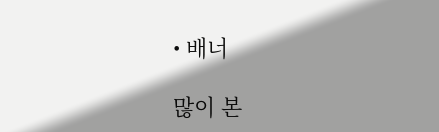• 배너

많이 본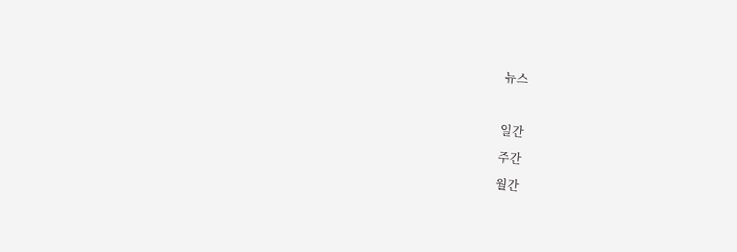뉴스

일간
주간
월간